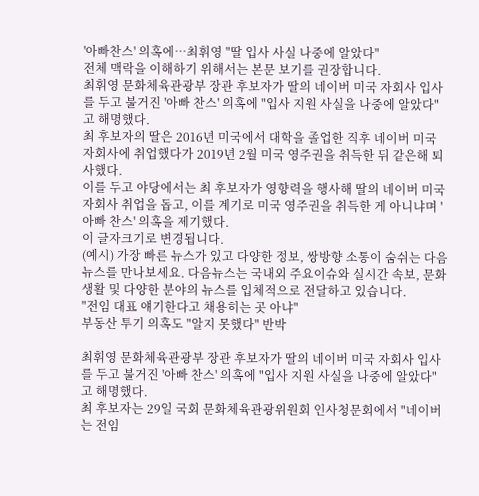'아빠찬스' 의혹에…최휘영 "딸 입사 사실 나중에 알았다"
전체 맥락을 이해하기 위해서는 본문 보기를 권장합니다.
최휘영 문화체육관광부 장관 후보자가 딸의 네이버 미국 자회사 입사를 두고 불거진 '아빠 찬스' 의혹에 "입사 지원 사실을 나중에 알았다"고 해명했다.
최 후보자의 딸은 2016년 미국에서 대학을 졸업한 직후 네이버 미국 자회사에 취업했다가 2019년 2월 미국 영주권을 취득한 뒤 같은해 퇴사했다.
이를 두고 야당에서는 최 후보자가 영향력을 행사해 딸의 네이버 미국 자회사 취업을 돕고, 이를 계기로 미국 영주권을 취득한 게 아니냐며 '아빠 찬스' 의혹을 제기했다.
이 글자크기로 변경됩니다.
(예시) 가장 빠른 뉴스가 있고 다양한 정보, 쌍방향 소통이 숨쉬는 다음뉴스를 만나보세요. 다음뉴스는 국내외 주요이슈와 실시간 속보, 문화생활 및 다양한 분야의 뉴스를 입체적으로 전달하고 있습니다.
"전임 대표 얘기한다고 채용히는 곳 아냐"
부동산 투기 의혹도 "알지 못했다" 반박

최휘영 문화체육관광부 장관 후보자가 딸의 네이버 미국 자회사 입사를 두고 불거진 '아빠 찬스' 의혹에 "입사 지원 사실을 나중에 알았다"고 해명했다.
최 후보자는 29일 국회 문화체육관광위원회 인사청문회에서 "네이버는 전임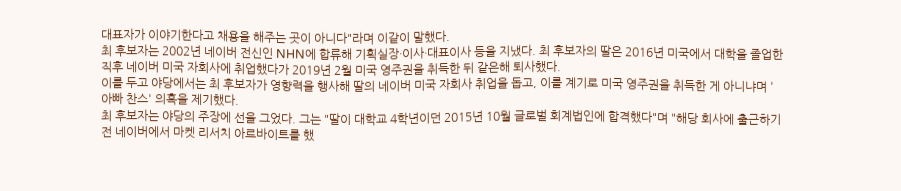대표자가 이야기한다고 채용을 해주는 곳이 아니다"라며 이같이 말했다.
최 후보자는 2002년 네이버 전신인 NHN에 합류해 기획실장·이사·대표이사 등을 지냈다. 최 후보자의 딸은 2016년 미국에서 대학을 졸업한 직후 네이버 미국 자회사에 취업했다가 2019년 2월 미국 영주권을 취득한 뒤 같은해 퇴사했다.
이를 두고 야당에서는 최 후보자가 영향력을 행사해 딸의 네이버 미국 자회사 취업을 돕고, 이를 계기로 미국 영주권을 취득한 게 아니냐며 '아빠 찬스' 의혹을 제기했다.
최 후보자는 야당의 주장에 선을 그었다. 그는 "딸이 대학교 4학년이던 2015년 10월 글로벌 회계법인에 합격했다"며 "해당 회사에 출근하기 전 네이버에서 마켓 리서치 아르바이트를 했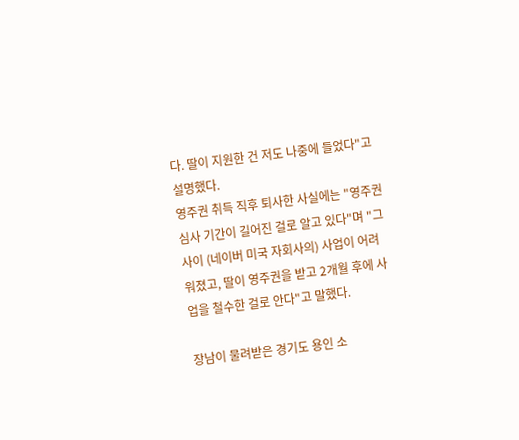다. 딸이 지원한 건 저도 나중에 들었다"고 설명했다.
영주권 취득 직후 퇴사한 사실에는 "영주권 심사 기간이 길어진 걸로 알고 있다"며 "그 사이 (네이버 미국 자회사의) 사업이 어려워졌고, 딸이 영주권을 받고 2개월 후에 사업을 철수한 걸로 안다"고 말했다.

장남이 물려받은 경기도 용인 소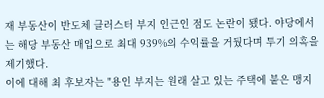재 부동산이 반도체 클러스터 부지 인근인 점도 논란이 됐다. 야당에서는 해당 부동산 매입으로 최대 939%의 수익률을 거뒀다며 투기 의혹을 제기했다.
이에 대해 최 후보자는 "용인 부지는 원래 살고 있는 주택에 붙은 맹지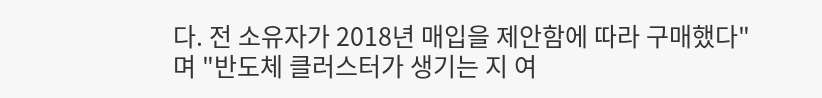다. 전 소유자가 2018년 매입을 제안함에 따라 구매했다"며 "반도체 클러스터가 생기는 지 여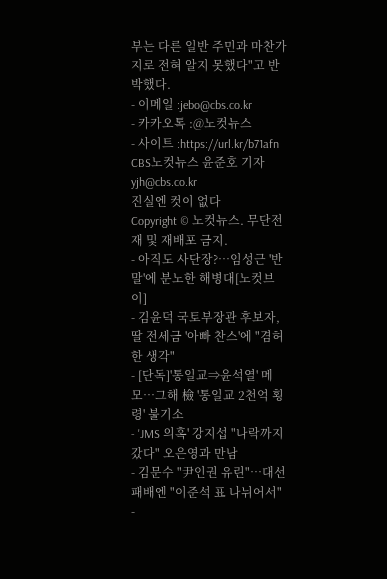부는 다른 일반 주민과 마찬가지로 전혀 알지 못했다"고 반박했다.
- 이메일 :jebo@cbs.co.kr
- 카카오톡 :@노컷뉴스
- 사이트 :https://url.kr/b71afn
CBS노컷뉴스 윤준호 기자 yjh@cbs.co.kr
진실엔 컷이 없다
Copyright © 노컷뉴스. 무단전재 및 재배포 금지.
- 아직도 사단장?…임성근 '반말'에 분노한 해병대[노컷브이]
- 김윤덕 국토부장관 후보자, 딸 전세금 '아빠 찬스'에 "겸허한 생각"
- [단독]'통일교⇒윤석열' 메모…그해 檢 '통일교 2천억 횡령' 불기소
- 'JMS 의혹' 강지섭 "나락까지 갔다" 오은영과 만남
- 김문수 "尹인권 유린"…대선 패배엔 "이준석 표 나뉘어서"
-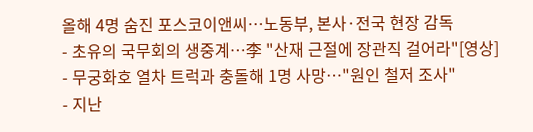올해 4명 숨진 포스코이앤씨…노동부, 본사·전국 현장 감독
- 초유의 국무회의 생중계…李 "산재 근절에 장관직 걸어라"[영상]
- 무궁화호 열차 트럭과 충돌해 1명 사망…"원인 철저 조사"
- 지난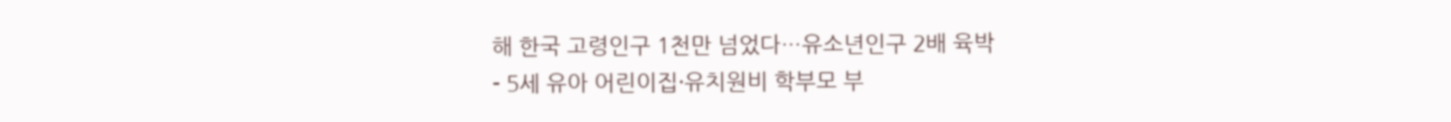해 한국 고령인구 1천만 넘었다…유소년인구 2배 육박
- 5세 유아 어린이집·유치원비 학부모 부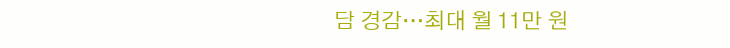담 경감…최대 월 11만 원